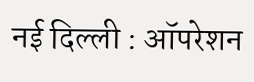नई दिल्ली : ऑपरेशन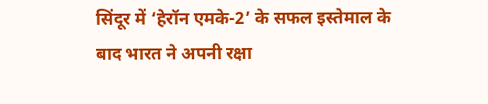सिंदूर में ‘हेरॉन एमके-2’ के सफल इस्तेमाल के बाद भारत ने अपनी रक्षा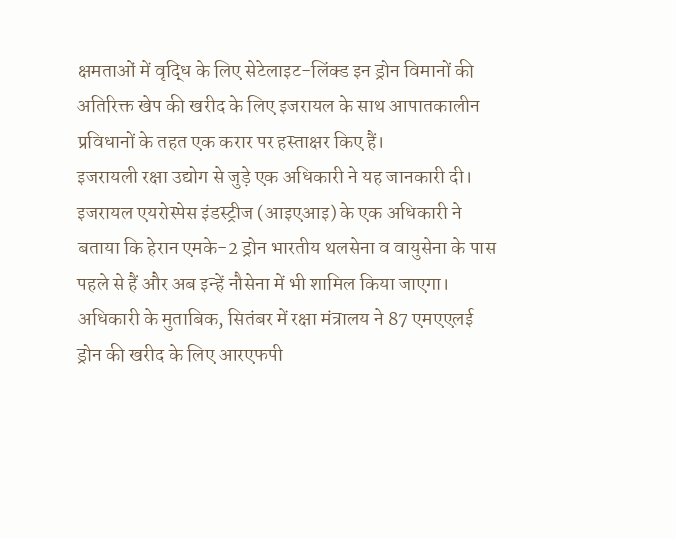क्षमताओं में वृद्धि के लिए सेटेलाइट-लिंक्ड इन ड्रोन विमानों की अतिरिक्त खेप की खरीद के लिए इजरायल के साथ आपातकालीन प्रविधानों के तहत एक करार पर हस्ताक्षर किए हैं।
इजरायली रक्षा उद्योग से जुड़े एक अधिकारी ने यह जानकारी दी। इजरायल एयरोस्पेस इंडस्ट्रीज (आइएआइ) के एक अधिकारी ने बताया कि हेरान एमके-2 ड्रोन भारतीय थलसेना व वायुसेना के पास पहले से हैं और अब इन्हें नौसेना में भी शामिल किया जाएगा।
अधिकारी के मुताबिक, सितंबर में रक्षा मंत्रालय ने 87 एमएएलई ड्रोन की खरीद के लिए आरएफपी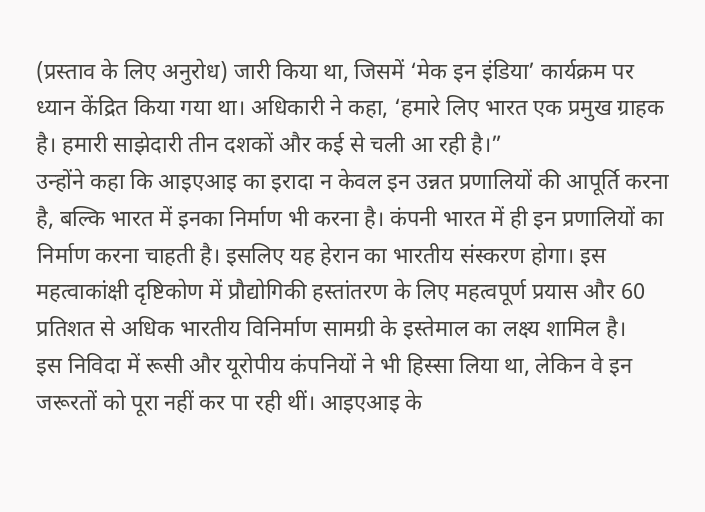(प्रस्ताव के लिए अनुरोध) जारी किया था, जिसमें ‘मेक इन इंडिया’ कार्यक्रम पर ध्यान केंद्रित किया गया था। अधिकारी ने कहा, ‘हमारे लिए भारत एक प्रमुख ग्राहक है। हमारी साझेदारी तीन दशकों और कई से चली आ रही है।”
उन्होंने कहा कि आइएआइ का इरादा न केवल इन उन्नत प्रणालियों की आपूर्ति करना है, बल्कि भारत में इनका निर्माण भी करना है। कंपनी भारत में ही इन प्रणालियों का निर्माण करना चाहती है। इसलिए यह हेरान का भारतीय संस्करण होगा। इस महत्वाकांक्षी दृष्टिकोण में प्रौद्योगिकी हस्तांतरण के लिए महत्वपूर्ण प्रयास और 60 प्रतिशत से अधिक भारतीय विनिर्माण सामग्री के इस्तेमाल का लक्ष्य शामिल है।
इस निविदा में रूसी और यूरोपीय कंपनियों ने भी हिस्सा लिया था, लेकिन वे इन जरूरतों को पूरा नहीं कर पा रही थीं। आइएआइ के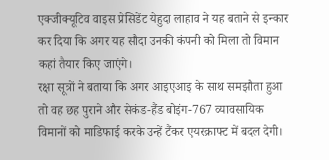एक्जीक्यूटिव वाइस प्रेसिडेंट येहुदा लाहाव ने यह बताने से इन्कार कर दिया कि अगर यह सौदा उनकी कंपनी को मिला तो विमान कहां तैयार किए जाएंगे।
रक्षा सूत्रों ने बताया कि अगर आइएआइ के साथ समझौता हुआ तो वह छह पुराने और सेकंड-हैंड बोइंग-767 व्यावसायिक विमानों को माडिफाई करके उन्हें टैंकर एयरक्राफ्ट में बदल देगी।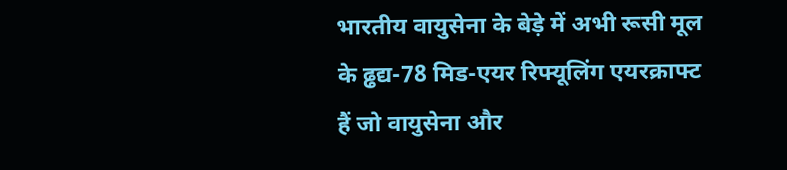भारतीय वायुसेना के बेड़े में अभी रूसी मूल के ढ्ढद्य-78 मिड-एयर रिफ्यूलिंग एयरक्राफ्ट हैं जो वायुसेना और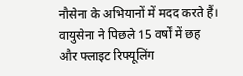नौसेना के अभियानों में मदद करते हैं। वायुसेना ने पिछले 15 वर्षों में छह और फ्लाइट रिफ्यूलिंग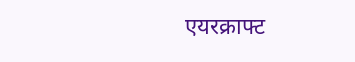एयरक्राफ्ट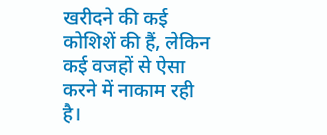खरीदने की कई कोशिशें की हैं, लेकिन कई वजहों से ऐसा करने में नाकाम रही है।